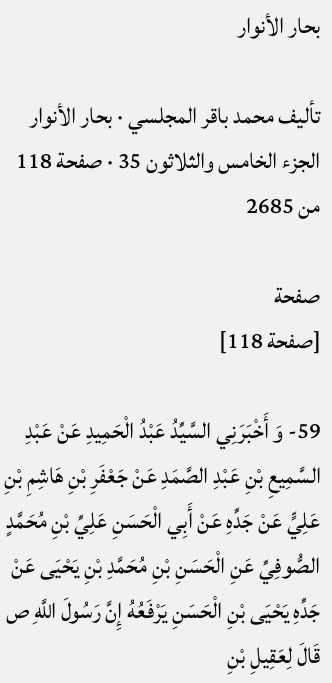بحار الأنوار

تأليف محمد باقر المجلسي · بحار الأنوار الجزء الخامس والثلاثون 35 · صفحة 118 من 2685

صفحة
[صفحة 118]

59- وَ أَخْبَرَنِي السَّيِّدُ عَبْدُ الْحَمِيدِ عَنْ عَبْدِ السَّمِيعِ بْنِ عَبْدِ الصَّمَدِ عَنْ جَعْفَرِ بْنِ هَاشِمِ بْنِ عَلِيٍّ عَنْ جَدِّهِ عَنْ أَبِي الْحَسَنِ عَلِيِّ بْنِ مُحَمَّدٍ الصُّوفِيِّ عَنِ الْحَسَنِ بْنِ مُحَمَّدِ بْنِ يَحْيَى عَنْ جَدِّهِ يَحْيَى بْنِ الْحَسَنِ يَرْفَعُهُ إِنَّ رَسُولَ اللَّهِ ص قَالَ لِعَقِيلِ بْنِ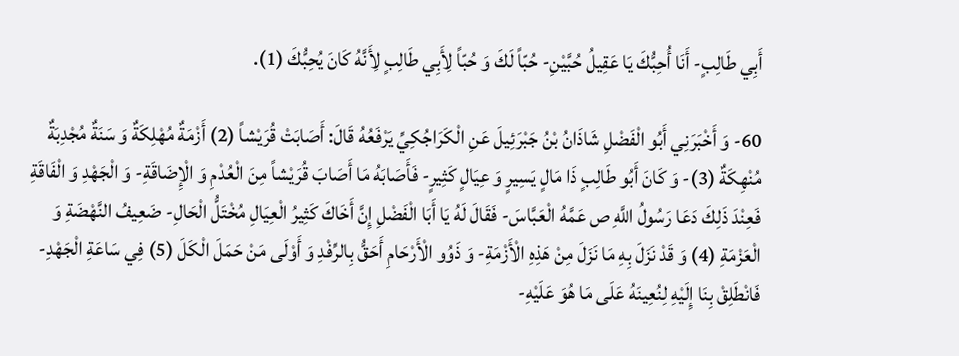أَبِي طَالِبٍ- أَنَا أُحِبُّكَ يَا عَقِيلُ حُبَّيْنِ- حُبّاً لَكَ وَ حُبّاً لِأَبِي طَالِبٍ لِأَنَّهُ كَانَ يُحِبُّكَ (1).

60- وَ أَخْبَرَنِي أَبُو الْفَضْلِ شَاذَانُ بْنُ جَبْرَئِيلَ عَنِ الْكَرَاجُكِيِّ يَرْفَعُهُ قَالَ: أَصَابَتْ قُرَيْشاً (2) أَزْمَةٌ مُهْلِكَةٌ وَ سَنَةٌ مُجْدِبَةٌ مُنْهِكَةٌ (3)- وَ كَانَ أَبُو طَالِبٍ ذَا مَالٍ يَسِيرٍ وَ عِيَالٍ كَثِيرٍ- فَأَصَابَهُ مَا أَصَابَ قُرَيْشاً مِنَ الْعُدْمِ وَ الْإِضَاقَةِ- وَ الْجَهْدِ وَ الْفَاقَةِ فَعِنْدَ ذَلِكَ دَعَا رَسُولُ اللَّهِ ص عَمَّهُ الْعَبَّاسَ- فَقَالَ لَهُ يَا أَبَا الْفَضْلِ إِنَّ أَخَاكَ كَثِيرُ الْعِيَالِ مُخْتَلُّ الْحَالِ- ضَعِيفُ النَّهْضَةِ وَ الْعَزْمَةِ (4) وَ قَدْ نَزَلَ بِهِ مَا نَزَلَ مِنْ هَذِهِ الْأَزْمَةِ- وَ ذَوُو الْأَرْحَامِ أَحَقُّ بِالرِّفْدِ وَ أَوْلَى مَنْ حَمَلَ الْكَلَ (5) فِي سَاعَةِ الْجَهْدِ- فَانْطَلِقْ بِنَا إِلَيْهِ لِنُعِينَهُ عَلَى مَا هُوَ عَلَيْهِ-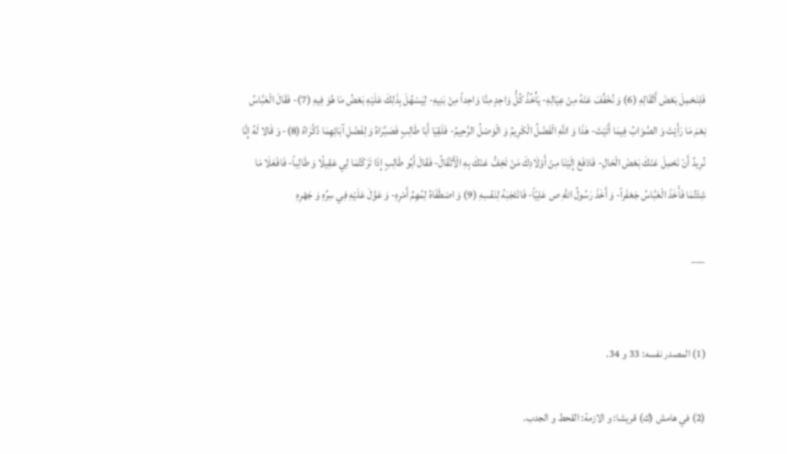فَلِنَحْمِلَ بَعْضَ أَثْقَالِهِ (6) وَ نُخَفِّفَ عَنْهُ مِنْ عِيَالِهِ- يَأْخُذُ كُلُّ وَاحِدٍ مِنَّا وَاحِداً مِنْ بَنِيهِ- لِيَسْهُلَ بِذَلِكَ عَلَيْهِ بَعْضُ مَا هُوَ فِيهِ (7)- فَقَالَ الْعَبَّاسُ نِعْمَ مَا رَأَيْتَ وَ الصَّوَابُ فِيمَا أَتَيْتَ- هَذَا وَ اللَّهِ الْفَضْلُ الْكَرِيمُ وَ الْوَصْلُ الرَّحِيمُ- فَلَقِيَا أَبَا طَالِبٍ فَصَبَّرَاهُ وَ لِفَضْلِ آبَائِهِمَا ذَكَّرَاهُ (8)- وَ قَالا لَهُ إِنَّا نُرِيدُ أَنْ نَحْمِلَ عَنْكَ بَعْضَ الْحَالِ- فَادْفَعْ إِلَيْنَا مِنْ أَوْلَادِكَ مَنْ تَخِفُّ عَنْكَ بِهِ الْأَثْقَالُ- فَقَالَ أَبُو طَالِبٍ إِذَا تَرَكْتُمَا لِي عَقِيلًا وَ طَالِباً- فَافْعَلَا مَا شِئْتُمَا فَأَخَذَ الْعَبَّاسُ جَعْفَراً- وَ أَخَذَ رَسُولُ اللَّهِ ص عَلِيّاً- فَانْتَجَبَهُ لِنَفْسِهِ (9) وَ اصْطَفَاهُ لِمُهِمِّ أَمْرِهِ- وَ عَوَّلَ عَلَيْهِ فِي سِرِّهِ وَ جَهْرِهِ

___


(1) المصدر نفسه: 33 و 34.

(2) في هامش (ك) قريشا: و الازمة: القحط و الجدب.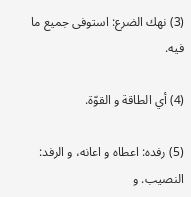(3) نهك الضرع: استوفى جميع ما فيه.

(4) أي الطاقة و القوّة.

(5) رفده: اعطاه و اعانه، و الرفد: النصيب. و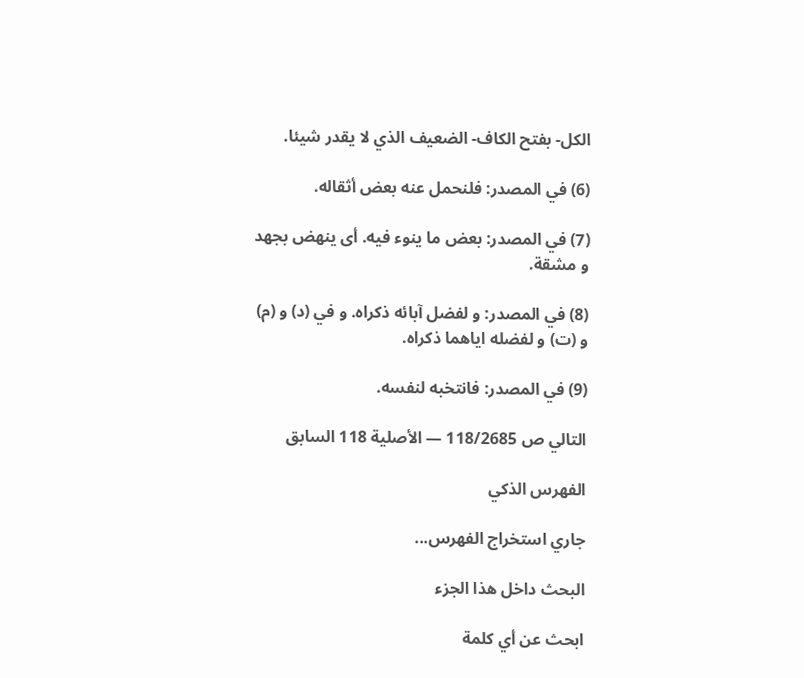الكل- بفتح الكاف- الضعيف الذي لا يقدر شيئا.

(6) في المصدر: فلنحمل عنه بعض أثقاله.

(7) في المصدر: بعض ما ينوء فيه. أى ينهض بجهد و مشقة.

(8) في المصدر: و لفضل آبائه ذكراه. و في (د) و (م) و (ت) و لفضله اياهما ذكراه.

(9) في المصدر: فانتخبه لنفسه.

التالي ص 118/2685 — الأصلية 118 السابق

الفهرس الذكي

جاري استخراج الفهرس...

البحث داخل هذا الجزء

ابحث عن أي كلمة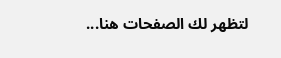لتظهر لك الصفحات هنا...